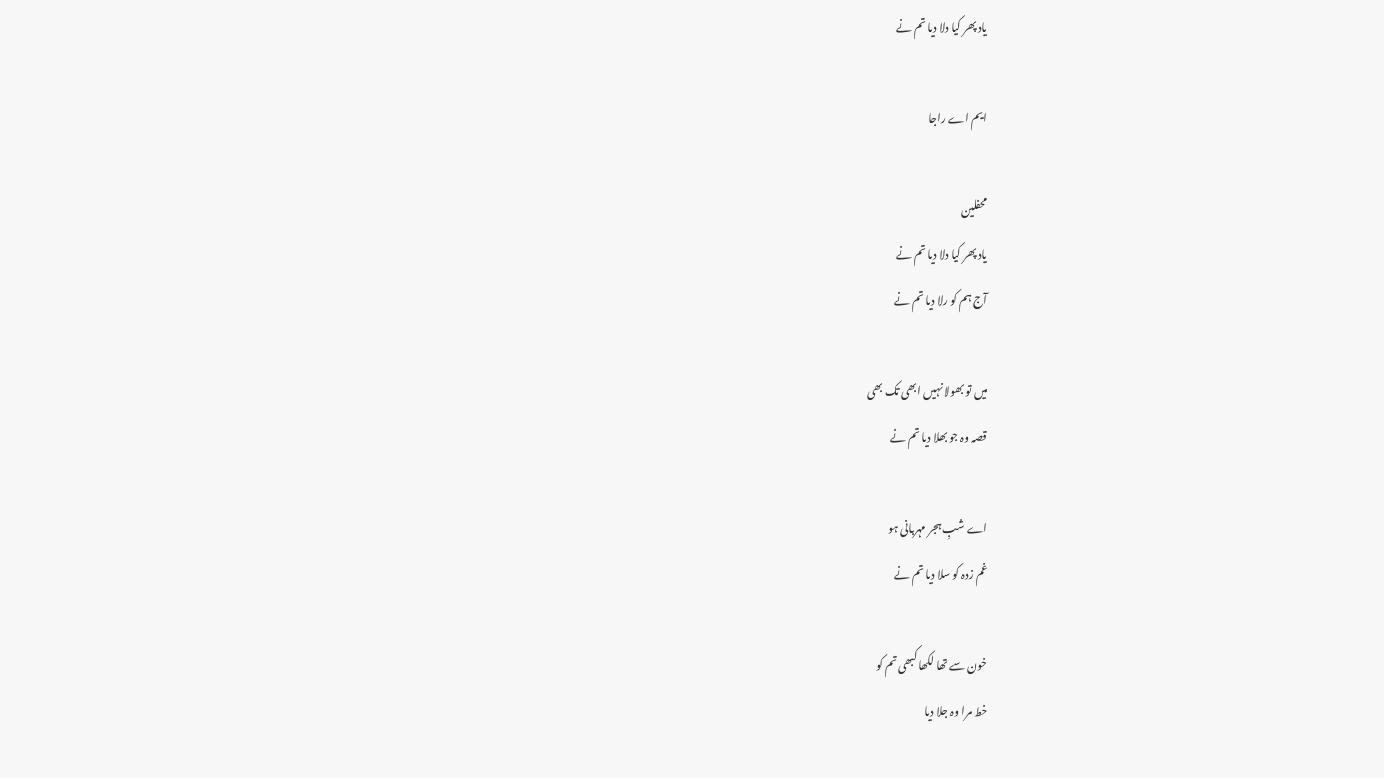یاد پھر کیا دلا دیا تم نے

ایم اے راجا

محفلین
یاد پھر کیا دلا دیا تم نے
آج ہم کو رلا دیا تم نے

میں تو بھولا نہیں ابھی تک بھی
قصہ وہ جو بھلا دیا تم نے

اے شبِ ہجر مہربانی ہو
غم زدہ کو سلا دیا تم نے

خون سے تھا لکھا کبھی تم کو
خط مرا وہ جلا دیا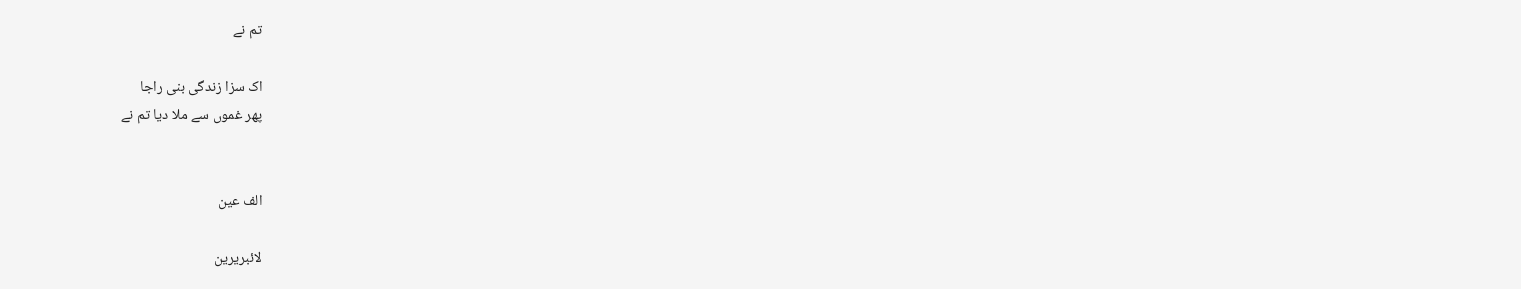تم نے

اک سزا زندگی بنی راجا
پھر غموں سے ملا دیا تم نے


الف عین

لائبریرین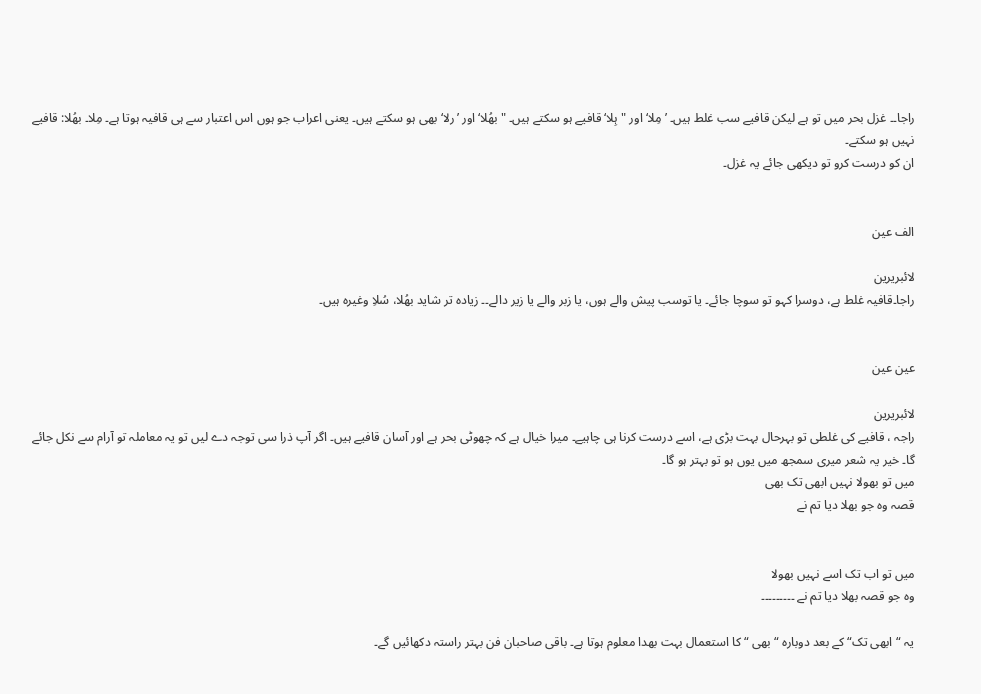راجا۔۔ غزل بحر میں تو ہے لیکن قافیے سب غلط ہیں۔ ’مِلا‘ اور "ہِلا‘ قافیے ہو سکتے ہیں۔ "بھُلا‘ اور ’رلا‘ بھی ہو سکتے ہیں۔ یعنی اعراب جو ہوں اس اعتبار سے ہی قافیہ ہوتا ہے۔ مِلا۔ بھُلا: قافیے نہیں ہو سکتے۔
ان کو درست کرو تو دیکھی جائے یہ غزل۔


الف عین

لائبریرین
راجا۔قافیہ غلط ہے، دوسرا کہو تو سوچا جائے۔ یا توسب پیش والے ہوں، یا زبر والے یا زیر دالے۔۔ زیادہ تر شاید بھُلا، سُلاِ وغیرہ ہیں۔


عین عین

لائبریرین
راجہ ، قافیے کی غلطی تو بہرحال بہت بڑی ہے، اسے درست کرنا ہی چاہیے۔ میرا خیال ہے کہ چھوٹی بحر ہے اور آسان قافیے ہیں۔ اگر آپ ذرا سی توجہ دے لیں تو یہ معاملہ تو آرام سے نکل جائے گا۔ خیر یہ شعر میری سمجھ میں یوں ہو تو بہتر ہو گا۔
میں تو بھولا نہیں ابھی تک بھی
قصہ وہ جو بھلا دیا تم نے


میں تو اب تک اسے نہیں بھولا
وہ جو قصہ بھلا دیا تم نے ۔۔۔۔۔۔۔۔۔

یہ “ابھی تک“ کے بعد دوبارہ “بھی “ کا استعمال بہت بھدا معلوم ہوتا ہے۔ باقی صاحبان فن بہتر راستہ دکھائیں گے۔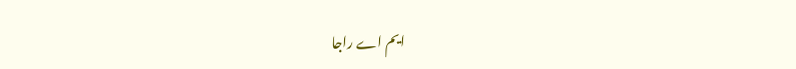ایم اے راجا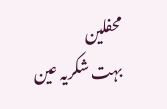محفلین
بہت شکریہ عین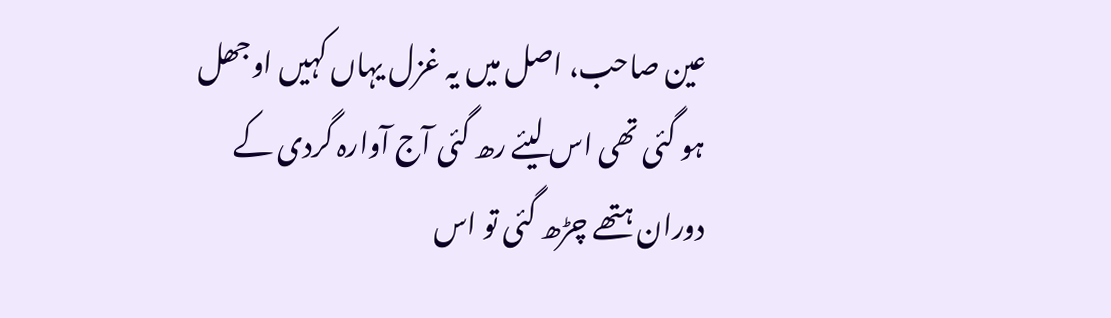عین صاحب، اصل میں یہ غزل یہاں کہیں اوجھل ہو گئی تھی اس لیئے رھ گئی آج آوارہ گردی کے دوران ہتھے چڑھ گئی تو اس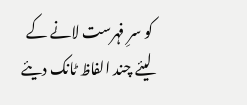کو سرِ فہرست لانے کے لیئے چند الفاظ ٹانک دیئے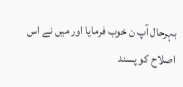بہرحال آپ ن خوب فرمایا اور میں نے اس اصلاح کو پسند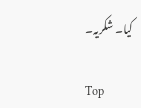کیا۔ شکریہ۔

Top